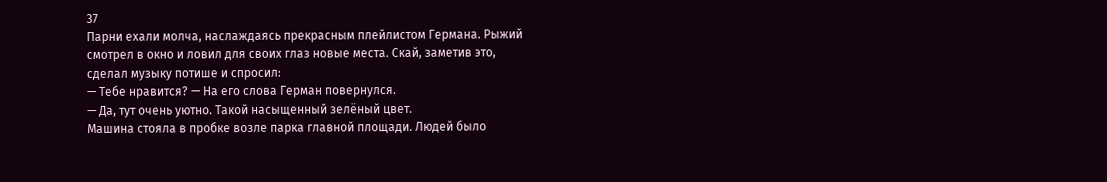37
Парни ехали молча, наслаждаясь прекрасным плейлистом Германа. Рыжий смотрел в окно и ловил для своих глаз новые места. Скай, заметив это, сделал музыку потише и спросил:
— Тебе нравится? — На его слова Герман повернулся.
— Да, тут очень уютно. Такой насыщенный зелёный цвет.
Машина стояла в пробке возле парка главной площади. Людей было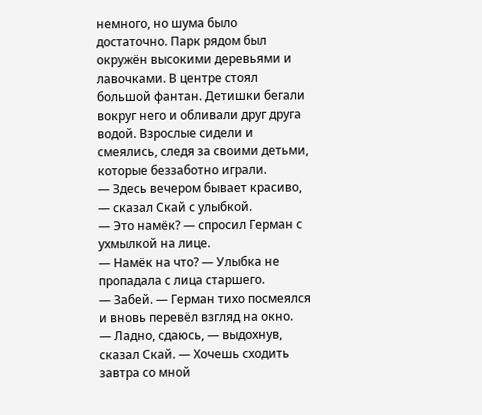немного, но шума было достаточно. Парк рядом был окружён высокими деревьями и лавочками. В центре стоял большой фантан. Детишки бегали вокруг него и обливали друг друга водой. Взрослые сидели и смеялись, следя за своими детьми, которые беззаботно играли.
— Здесь вечером бывает красиво, — сказал Скай с улыбкой.
— Это намёк? — спросил Герман с ухмылкой на лице.
— Намёк на что? — Улыбка не пропадала с лица старшего.
— Забей. — Герман тихо посмеялся и вновь перевёл взгляд на окно.
— Ладно, сдаюсь, — выдохнув, сказал Скай. — Хочешь сходить завтра со мной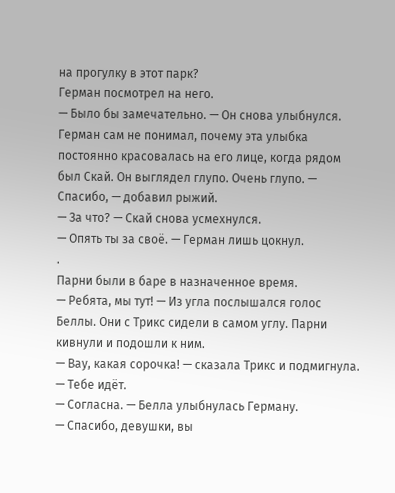на прогулку в этот парк?
Герман посмотрел на него.
— Было бы замечательно. — Он снова улыбнулся. Герман сам не понимал, почему эта улыбка постоянно красовалась на его лице, когда рядом был Скай. Он выглядел глупо. Очень глупо. — Спасибо, — добавил рыжий.
— За что? — Скай снова усмехнулся.
— Опять ты за своё. — Герман лишь цокнул.
.
Парни были в баре в назначенное время.
— Ребята, мы тут! — Из угла послышался голос Беллы. Они с Трикс сидели в самом углу. Парни кивнули и подошли к ним.
— Вау, какая сорочка! — сказала Трикс и подмигнула. — Тебе идёт.
— Согласна. — Белла улыбнулась Герману.
— Спасибо, девушки, вы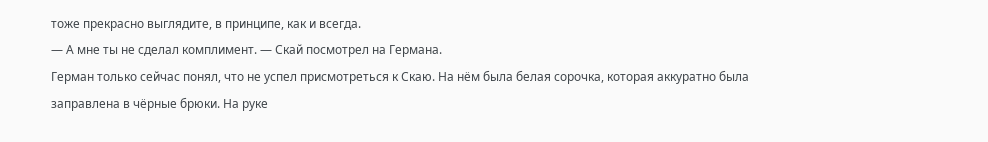тоже прекрасно выглядите, в принципе, как и всегда.
— А мне ты не сделал комплимент. — Скай посмотрел на Германа.
Герман только сейчас понял, что не успел присмотреться к Скаю. На нём была белая сорочка, которая аккуратно была заправлена в чёрные брюки. На руке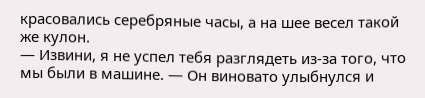красовались серебряные часы, а на шее весел такой же кулон.
— Извини, я не успел тебя разглядеть из-за того, что мы были в машине. — Он виновато улыбнулся и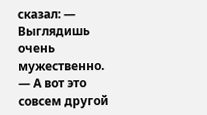сказал: — Выглядишь очень мужественно.
— А вот это совсем другой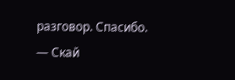разговор. Спасибо. — Скай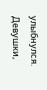улыбнулся.
Девушки,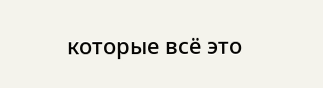которые всё это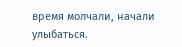время молчали, начали улыбаться.